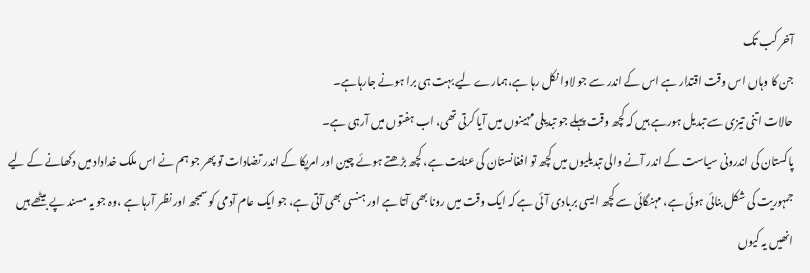آخر کب تک
جن کا وہاں اس وقت اقتدار ہے اس کے اندر سے جو لاوا نکل رہا ہے،ہمارے لیے بہت ہی برا ہونے جارہاہے۔
حالات اتنی تیزی سے تبدیل ہورہے ہیں کہ کچھ وقت پہلے جو تبدیلی مہینوں میں آیا کرتی تھی، اب ہفتوں میں آرہی ہے۔
پاکستان کی اندرونی سیاست کے اندر آنے والی تبدیلیوں میں کچھ تو افغانستان کی عنایت ہے، کچھ بڑھتے ہوئے چین اور امریکا کے اندر تضادات تو پھر جو ہم نے اس ملک خداداد میں دکھانے کے لیے جمہوریت کی شکل بنائی ہوئی ہے، مہنگائی سے کچھ ایسی بربادی آئی ہے کہ ایک وقت میں رونا بھی آتا ہے اور ہنسی بھی آتی ہے، جو ایک عام آدمی کو سمجھ اور نظر آرہا ہے ،وہ جو یہ مسند پے بیٹھے ہیں انھیں یہ کیوں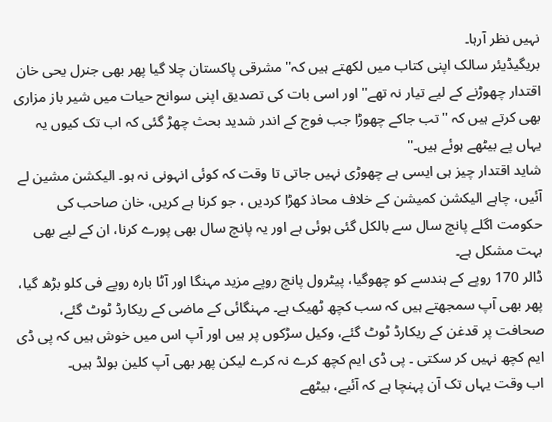نہیں نظر آرہا۔
بریگیڈیئر سالک اپنی کتاب میں لکھتے ہیں کہ'' مشرقی پاکستان چلا گیا پھر بھی جنرل یحی خان اقتدار چھوڑنے کے لیے تیار نہ تھے'' اور اسی بات کی تصدیق اپنی سوانح حیات میں شیر باز مزاری بھی کرتے ہیں کہ ''تب جاکے چھوڑا جب فوج کے اندر شدید بحث چھڑ گئی کہ اب تک کیوں یہ یہاں پے بیٹھے ہوئے ہیں۔''
شاید اقتدار چیز ہی ایسی ہے چھوڑی نہیں جاتی تا وقت کہ کوئی انہونی نہ ہو۔ الیکشن مشین لے آئیں، چاہے الیکشن کمیشن کے خلاف محاذ کھڑا کردیں ، جو کرنا ہے کریں، خان صاحب کی حکومت اگلے پانچ سال سے بالکل گئی ہوئی ہے اور یہ پانچ سال بھی پورے کرنا، ان کے لیے بھی بہت مشکل ہے۔
ڈالر 170 روپے کے ہندسے کو چھوگیا، پیٹرول پانچ روپے مزید مہنگا اور آٹا بارہ روپے فی کلو بڑھ گیا، پھر بھی آپ سمجھتے ہیں کہ سب کچھ ٹھیک ہے۔ مہنگائی کے ماضی کے ریکارڈ ٹوٹ گئے، صحافت پر قدغن کے ریکارڈ ٹوٹ گئے، وکیل سڑکوں پر ہیں اور آپ اس میں خوش ہیں کہ پی ڈی ایم کچھ نہیں کر سکتی ۔ پی ڈی ایم کچھ کرے نہ کرے لیکن پھر بھی آپ کلین بولڈ ہیں۔
اب وقت یہاں تک آن پہنچا ہے کہ آئیے، بیٹھے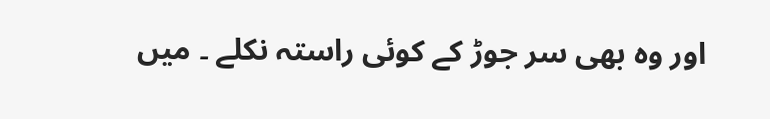اور وہ بھی سر جوڑ کے کوئی راستہ نکلے ۔ میں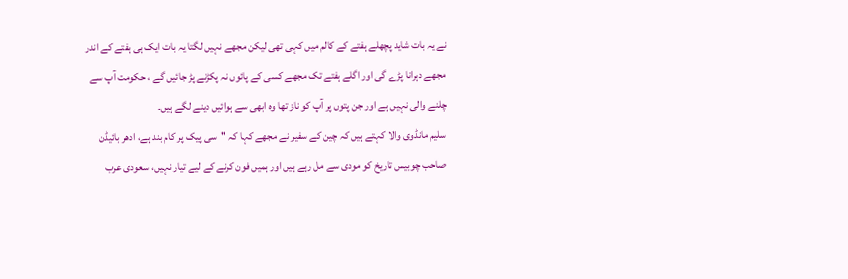نے یہ بات شاید پچھلے ہفتے کے کالم میں کہی تھی لیکن مجھے نہیں لگتا یہ بات ایک ہی ہفتے کے اندر مجھے دہرانا پڑے گی اور اگلے ہفتے تک مجھے کسی کے پائوں نہ پکڑنے پڑ جائیں گے ، حکومت آپ سے چلنے والی نہیں ہے اور جن پتوں پر آپ کو ناز تھا وہ ابھی سے ہوائیں دینے لگے ہیں۔
سلیم مانڈوی والا کہتے ہیں کہ چین کے سفیر نے مجھے کہا کہ ''سی پیک پر کام بند ہے، ادھر بائیڈن صاحب چوبیس تاریخ کو مودی سے مل رہے ہیں اور ہمیں فون کرنے کے لیے تیار نہیں، سعودی عرب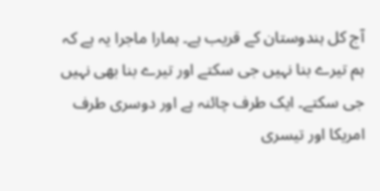آج کل ہندوستان کے قریب ہے۔ ہمارا ماجرا یہ ہے کہ ہم تیرے بنا نہیں جی سکتے اور تیرے بنا بھی نہیں جی سکتے۔ ایک طرف چائنہ ہے اور دوسری طرف امریکا اور تیسری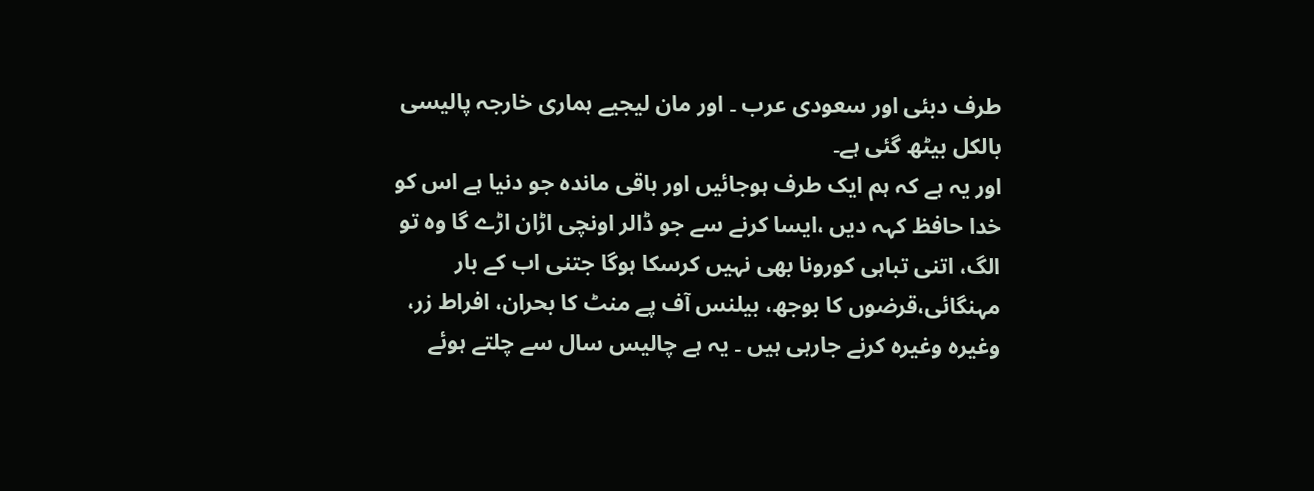طرف دبئی اور سعودی عرب ۔ اور مان لیجیے ہماری خارجہ پالیسی بالکل بیٹھ گئی ہے۔
اور یہ ہے کہ ہم ایک طرف ہوجائیں اور باقی ماندہ جو دنیا ہے اس کو خدا حافظ کہہ دیں ،ایسا کرنے سے جو ڈالر اونچی اڑان اڑے گا وہ تو الگ، اتنی تباہی کورونا بھی نہیں کرسکا ہوگا جتنی اب کے بار مہنگائی،قرضوں کا بوجھ، بیلنس آف پے منٹ کا بحران، افراط زر، وغیرہ وغیرہ کرنے جارہی ہیں ۔ یہ ہے چالیس سال سے چلتے ہوئے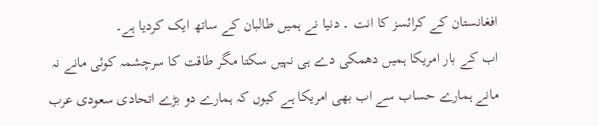افغانستان کے کرائسز کا انت ۔ دنیا نے ہمیں طالبان کے ساتھ ایک کردیا ہے۔
اب کے بار امریکا ہمیں دھمکی دے ہی نہیں سکتا مگر طاقت کا سرچشمہ کوئی مانے نہ مانے ہمارے حساب سے اب بھی امریکا ہے کیوں کہ ہمارے دو بڑے اتحادی سعودی عرب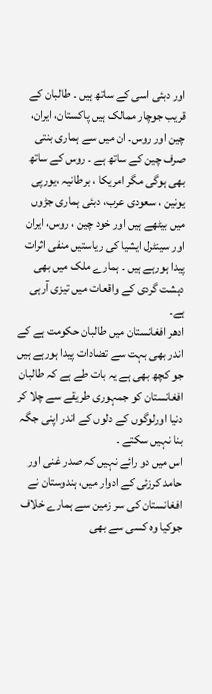اور دبئی اسی کے ساتھ ہیں ۔ طالبان کے قریب جوچار ممالک ہیں پاکستان، ایران، چین اور روس۔ ان میں سے ہماری بنتی صرف چین کے ساتھ ہے ۔ روس کے ساتھ بھی ہوگی مگر امریکا ، برطانیہ ،یورپی یونین ، سعودی عرب، دبئی ہماری جڑوں میں بیٹھے ہیں اور خود چین ، روس، ایران اور سینٹرل ایشیا کی ریاستیں منفی اثرات پیدا ہورہے ہیں ۔ ہمارے ملک میں بھی دہشت گردی کے واقعات میں تیزی آرہی ہے۔
ادھر افغانستان میں طالبان حکومت ہے کے اندر بھی بہت سے تضادات پیدا ہورہے ہیں جو کچھ بھی ہے یہ بات طے ہے کہ طالبان افغانستان کو جمہوری طریقے سے چلا کر دنیا اورلوگوں کے دلوں کے اندر اپنی جگہ بنا نہیں سکتے ۔
اس میں دو رائے نہیں کہ صدر غنی اور حامد کرزئی کے ادوار میں، ہندوستان نے افغانستان کی سر زمین سے ہمارے خلاف جوکیا وہ کسی سے بھی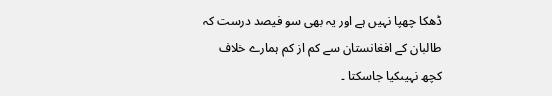ڈھکا چھپا نہیں ہے اور یہ بھی سو فیصد درست کہ طالبان کے افغانستان سے کم از کم ہمارے خلاف کچھ نہیںکیا جاسکتا ۔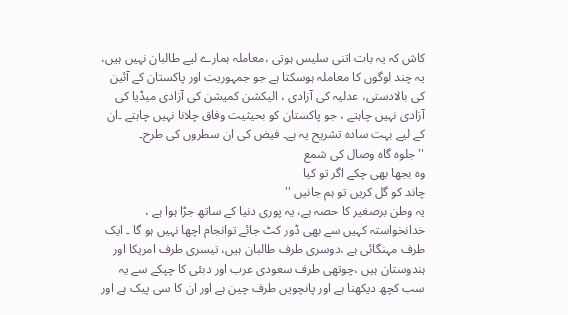کاش کہ یہ بات اتنی سلیس ہوتی ،معاملہ ہمارے لیے طالبان نہیں ہیں، یہ چند لوگوں کا معاملہ ہوسکتا ہے جو جمہوریت اور پاکستان کے آئین کی بالادستی، عدلیہ کی آزادی ، الیکشن کمیشن کی آزادی میڈیا کی آزادی نہیں چاہتے ، جو پاکستان کو بحیثیت وفاق چلانا نہیں چاہتے ۔ان کے لیے بہت سادہ تشریح یہ ہے۔ فیض کی ان سطروں کی طرح۔
''جلوہ گاہ وصال کی شمع
وہ بجھا بھی چکے اگر تو کیا
چاند کو گل کریں تو ہم جانیں ''
یہ وطن برصغیر کا حصہ ہے، یہ پوری دنیا کے ساتھ جڑا ہوا ہے ، خدانخواستہ کہیں سے بھی ڈور کٹ جائے توانجام اچھا نہیں ہو گا ۔ ایک طرف مہنگائی ہے ،دوسری طرف طالبان ہیں، تیسری طرف امریکا اور ہندوستان ہیں ،چوتھی طرف سعودی عرب اور دبئی کا چپکے سے یہ سب کچھ دیکھنا ہے اور پانچویں طرف چین ہے اور ان کا سی پیک ہے اور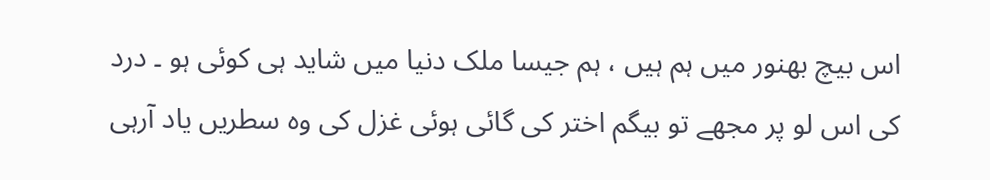اس بیچ بھنور میں ہم ہیں ، ہم جیسا ملک دنیا میں شاید ہی کوئی ہو ۔ درد کی اس لو پر مجھے تو بیگم اختر کی گائی ہوئی غزل کی وہ سطریں یاد آرہی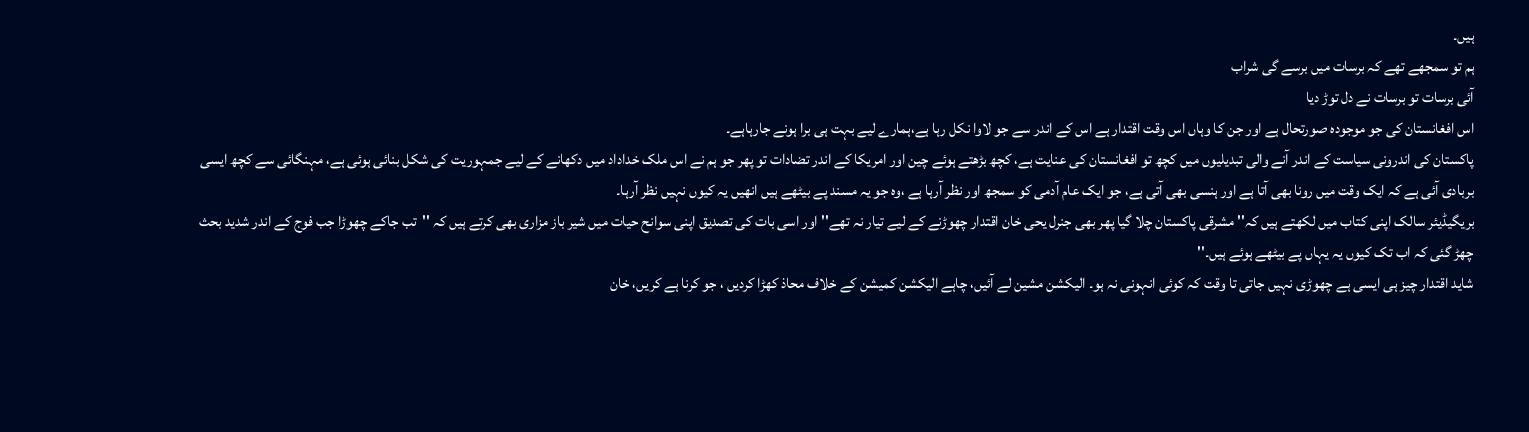ہیں۔
ہم تو سمجھے تھے کہ برسات میں برسے گی شراب
آئی برسات تو برسات نے دل توڑ دیا
اس افغانستان کی جو موجودہ صورتحال ہے اور جن کا وہاں اس وقت اقتدار ہے اس کے اندر سے جو لاوا نکل رہا ہے،ہمارے لیے بہت ہی برا ہونے جارہاہے۔
پاکستان کی اندرونی سیاست کے اندر آنے والی تبدیلیوں میں کچھ تو افغانستان کی عنایت ہے، کچھ بڑھتے ہوئے چین اور امریکا کے اندر تضادات تو پھر جو ہم نے اس ملک خداداد میں دکھانے کے لیے جمہوریت کی شکل بنائی ہوئی ہے، مہنگائی سے کچھ ایسی بربادی آئی ہے کہ ایک وقت میں رونا بھی آتا ہے اور ہنسی بھی آتی ہے، جو ایک عام آدمی کو سمجھ اور نظر آرہا ہے ،وہ جو یہ مسند پے بیٹھے ہیں انھیں یہ کیوں نہیں نظر آرہا۔
بریگیڈیئر سالک اپنی کتاب میں لکھتے ہیں کہ'' مشرقی پاکستان چلا گیا پھر بھی جنرل یحی خان اقتدار چھوڑنے کے لیے تیار نہ تھے'' اور اسی بات کی تصدیق اپنی سوانح حیات میں شیر باز مزاری بھی کرتے ہیں کہ ''تب جاکے چھوڑا جب فوج کے اندر شدید بحث چھڑ گئی کہ اب تک کیوں یہ یہاں پے بیٹھے ہوئے ہیں۔''
شاید اقتدار چیز ہی ایسی ہے چھوڑی نہیں جاتی تا وقت کہ کوئی انہونی نہ ہو۔ الیکشن مشین لے آئیں، چاہے الیکشن کمیشن کے خلاف محاذ کھڑا کردیں ، جو کرنا ہے کریں، خان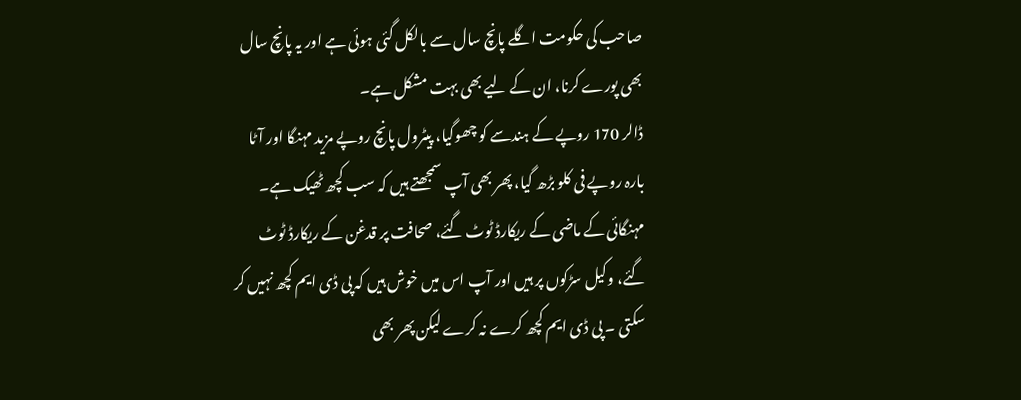صاحب کی حکومت اگلے پانچ سال سے بالکل گئی ہوئی ہے اور یہ پانچ سال بھی پورے کرنا، ان کے لیے بھی بہت مشکل ہے۔
ڈالر 170 روپے کے ہندسے کو چھوگیا، پیٹرول پانچ روپے مزید مہنگا اور آٹا بارہ روپے فی کلو بڑھ گیا، پھر بھی آپ سمجھتے ہیں کہ سب کچھ ٹھیک ہے۔ مہنگائی کے ماضی کے ریکارڈ ٹوٹ گئے، صحافت پر قدغن کے ریکارڈ ٹوٹ گئے، وکیل سڑکوں پر ہیں اور آپ اس میں خوش ہیں کہ پی ڈی ایم کچھ نہیں کر سکتی ۔ پی ڈی ایم کچھ کرے نہ کرے لیکن پھر بھی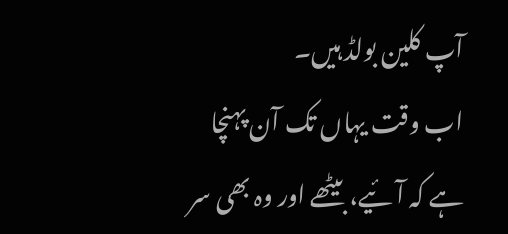آپ کلین بولڈ ہیں۔
اب وقت یہاں تک آن پہنچا ہے کہ آئیے، بیٹھے اور وہ بھی سر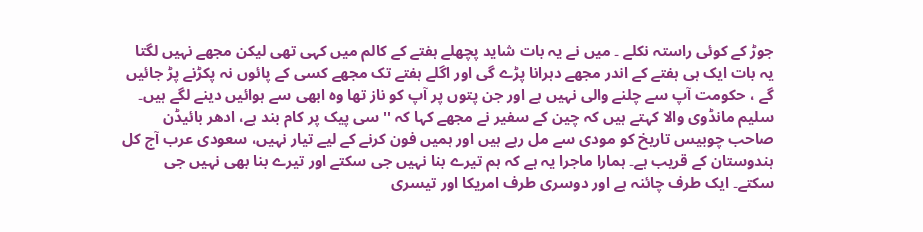جوڑ کے کوئی راستہ نکلے ۔ میں نے یہ بات شاید پچھلے ہفتے کے کالم میں کہی تھی لیکن مجھے نہیں لگتا یہ بات ایک ہی ہفتے کے اندر مجھے دہرانا پڑے گی اور اگلے ہفتے تک مجھے کسی کے پائوں نہ پکڑنے پڑ جائیں گے ، حکومت آپ سے چلنے والی نہیں ہے اور جن پتوں پر آپ کو ناز تھا وہ ابھی سے ہوائیں دینے لگے ہیں۔
سلیم مانڈوی والا کہتے ہیں کہ چین کے سفیر نے مجھے کہا کہ ''سی پیک پر کام بند ہے، ادھر بائیڈن صاحب چوبیس تاریخ کو مودی سے مل رہے ہیں اور ہمیں فون کرنے کے لیے تیار نہیں، سعودی عرب آج کل ہندوستان کے قریب ہے۔ ہمارا ماجرا یہ ہے کہ ہم تیرے بنا نہیں جی سکتے اور تیرے بنا بھی نہیں جی سکتے۔ ایک طرف چائنہ ہے اور دوسری طرف امریکا اور تیسری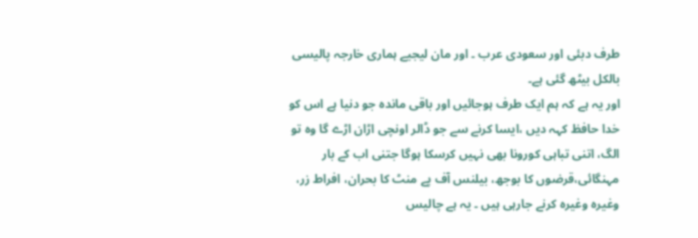طرف دبئی اور سعودی عرب ۔ اور مان لیجیے ہماری خارجہ پالیسی بالکل بیٹھ گئی ہے۔
اور یہ ہے کہ ہم ایک طرف ہوجائیں اور باقی ماندہ جو دنیا ہے اس کو خدا حافظ کہہ دیں ،ایسا کرنے سے جو ڈالر اونچی اڑان اڑے گا وہ تو الگ، اتنی تباہی کورونا بھی نہیں کرسکا ہوگا جتنی اب کے بار مہنگائی،قرضوں کا بوجھ، بیلنس آف پے منٹ کا بحران، افراط زر، وغیرہ وغیرہ کرنے جارہی ہیں ۔ یہ ہے چالیس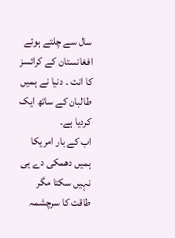سال سے چلتے ہوئے افغانستان کے کرائسز کا انت ۔ دنیا نے ہمیں طالبان کے ساتھ ایک کردیا ہے۔
اب کے بار امریکا ہمیں دھمکی دے ہی نہیں سکتا مگر طاقت کا سرچشمہ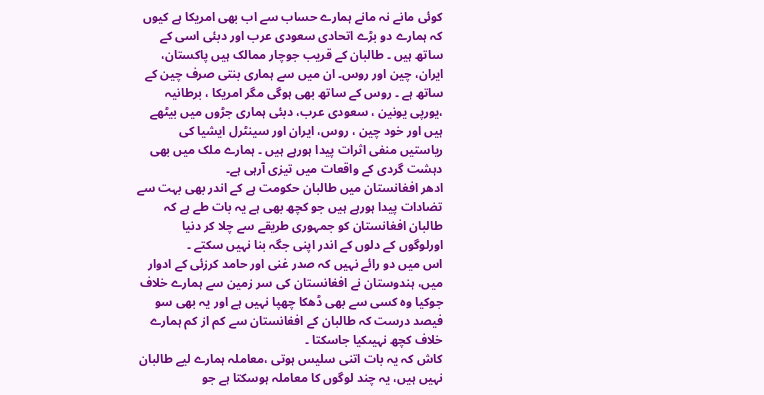کوئی مانے نہ مانے ہمارے حساب سے اب بھی امریکا ہے کیوں کہ ہمارے دو بڑے اتحادی سعودی عرب اور دبئی اسی کے ساتھ ہیں ۔ طالبان کے قریب جوچار ممالک ہیں پاکستان، ایران، چین اور روس۔ ان میں سے ہماری بنتی صرف چین کے ساتھ ہے ۔ روس کے ساتھ بھی ہوگی مگر امریکا ، برطانیہ ،یورپی یونین ، سعودی عرب، دبئی ہماری جڑوں میں بیٹھے ہیں اور خود چین ، روس، ایران اور سینٹرل ایشیا کی ریاستیں منفی اثرات پیدا ہورہے ہیں ۔ ہمارے ملک میں بھی دہشت گردی کے واقعات میں تیزی آرہی ہے۔
ادھر افغانستان میں طالبان حکومت ہے کے اندر بھی بہت سے تضادات پیدا ہورہے ہیں جو کچھ بھی ہے یہ بات طے ہے کہ طالبان افغانستان کو جمہوری طریقے سے چلا کر دنیا اورلوگوں کے دلوں کے اندر اپنی جگہ بنا نہیں سکتے ۔
اس میں دو رائے نہیں کہ صدر غنی اور حامد کرزئی کے ادوار میں، ہندوستان نے افغانستان کی سر زمین سے ہمارے خلاف جوکیا وہ کسی سے بھی ڈھکا چھپا نہیں ہے اور یہ بھی سو فیصد درست کہ طالبان کے افغانستان سے کم از کم ہمارے خلاف کچھ نہیںکیا جاسکتا ۔
کاش کہ یہ بات اتنی سلیس ہوتی ،معاملہ ہمارے لیے طالبان نہیں ہیں، یہ چند لوگوں کا معاملہ ہوسکتا ہے جو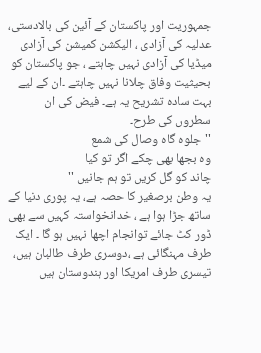جمہوریت اور پاکستان کے آئین کی بالادستی، عدلیہ کی آزادی ، الیکشن کمیشن کی آزادی میڈیا کی آزادی نہیں چاہتے ، جو پاکستان کو بحیثیت وفاق چلانا نہیں چاہتے ۔ان کے لیے بہت سادہ تشریح یہ ہے۔ فیض کی ان سطروں کی طرح۔
''جلوہ گاہ وصال کی شمع
وہ بجھا بھی چکے اگر تو کیا
چاند کو گل کریں تو ہم جانیں ''
یہ وطن برصغیر کا حصہ ہے، یہ پوری دنیا کے ساتھ جڑا ہوا ہے ، خدانخواستہ کہیں سے بھی ڈور کٹ جائے توانجام اچھا نہیں ہو گا ۔ ایک طرف مہنگائی ہے ،دوسری طرف طالبان ہیں، تیسری طرف امریکا اور ہندوستان ہیں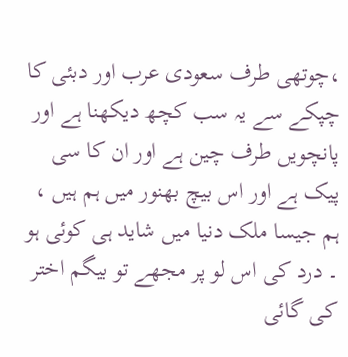،چوتھی طرف سعودی عرب اور دبئی کا چپکے سے یہ سب کچھ دیکھنا ہے اور پانچویں طرف چین ہے اور ان کا سی پیک ہے اور اس بیچ بھنور میں ہم ہیں ، ہم جیسا ملک دنیا میں شاید ہی کوئی ہو ۔ درد کی اس لو پر مجھے تو بیگم اختر کی گائی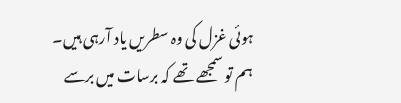ہوئی غزل کی وہ سطریں یاد آرہی ہیں۔
ہم تو سمجھے تھے کہ برسات میں برسے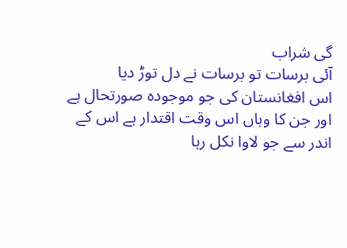گی شراب
آئی برسات تو برسات نے دل توڑ دیا
اس افغانستان کی جو موجودہ صورتحال ہے اور جن کا وہاں اس وقت اقتدار ہے اس کے اندر سے جو لاوا نکل رہا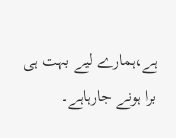ہے،ہمارے لیے بہت ہی برا ہونے جارہاہے۔